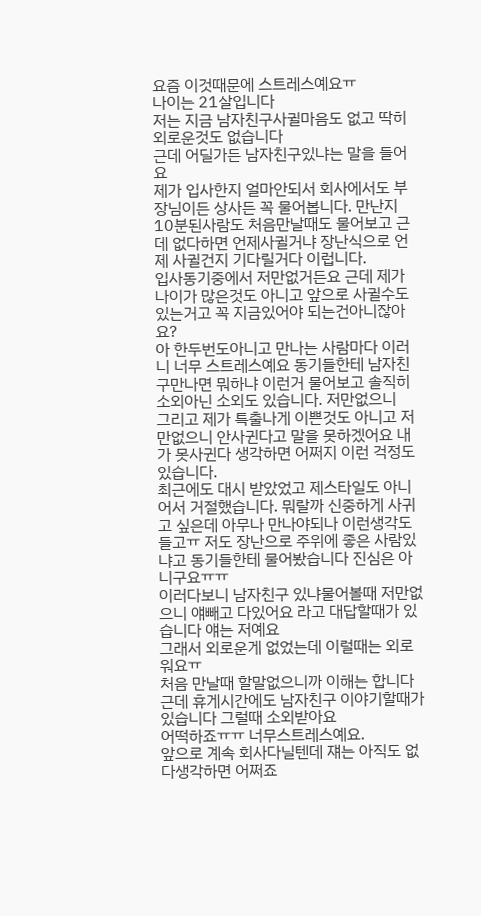요즘 이것때문에 스트레스예요ㅠ
나이는 21살입니다
저는 지금 남자친구사귈마음도 없고 딱히 외로운것도 없습니다
근데 어딜가든 남자친구있냐는 말을 들어요
제가 입사한지 얼마안되서 회사에서도 부장님이든 상사든 꼭 물어봅니다. 만난지 10분된사람도 처음만날때도 물어보고 근데 없다하면 언제사귈거냐 장난식으로 언제 사귈건지 기다릴거다 이럽니다.
입사동기중에서 저만없거든요 근데 제가 나이가 많은것도 아니고 앞으로 사귈수도 있는거고 꼭 지금있어야 되는건아니잖아요?
아 한두번도아니고 만나는 사람마다 이러니 너무 스트레스예요 동기들한테 남자친구만나면 뭐하냐 이런거 물어보고 솔직히 소외아닌 소외도 있습니다. 저만없으니
그리고 제가 특출나게 이쁜것도 아니고 저만없으니 안사귄다고 말을 못하겠어요 내가 못사귄다 생각하면 어쩌지 이런 걱정도 있습니다.
최근에도 대시 받았었고 제스타일도 아니어서 거절했습니다. 뭐랄까 신중하게 사귀고 싶은데 아무나 만나야되나 이런생각도 들고ㅠ 저도 장난으로 주위에 좋은 사람있냐고 동기들한테 물어봤습니다 진심은 아니구요ㅠㅠ
이러다보니 남자친구 있냐물어볼때 저만없으니 얘빼고 다있어요 라고 대답할때가 있습니다 얘는 저예요
그래서 외로운게 없었는데 이럴때는 외로워요ㅠ
처음 만날때 할말없으니까 이해는 합니다
근데 휴게시간에도 남자친구 이야기할때가 있습니다 그럴때 소외받아요
어떡하죠ㅠㅠ 너무스트레스예요.
앞으로 계속 회사다닐텐데 쟤는 아직도 없다생각하면 어쩌죠